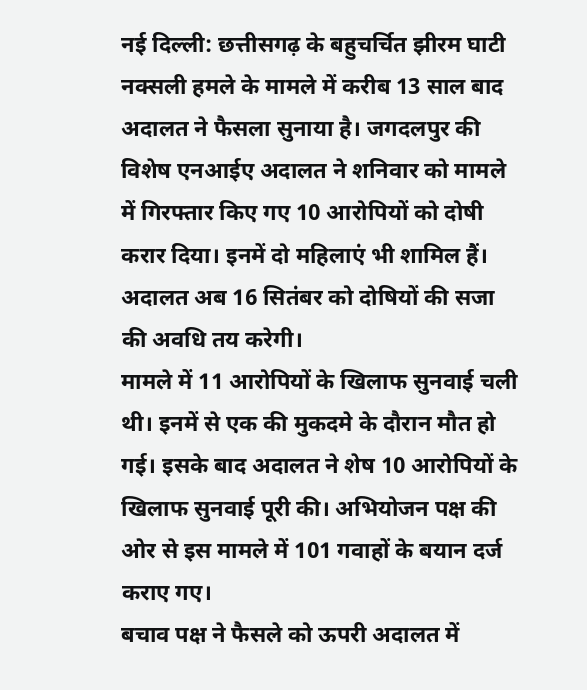नई दिल्ली: छत्तीसगढ़ के बहुचर्चित झीरम घाटी नक्सली हमले के मामले में करीब 13 साल बाद अदालत ने फैसला सुनाया है। जगदलपुर की विशेष एनआईए अदालत ने शनिवार को मामले में गिरफ्तार किए गए 10 आरोपियों को दोषी करार दिया। इनमें दो महिलाएं भी शामिल हैं। अदालत अब 16 सितंबर को दोषियों की सजा की अवधि तय करेगी।
मामले में 11 आरोपियों के खिलाफ सुनवाई चली थी। इनमें से एक की मुकदमे के दौरान मौत हो गई। इसके बाद अदालत ने शेष 10 आरोपियों के खिलाफ सुनवाई पूरी की। अभियोजन पक्ष की ओर से इस मामले में 101 गवाहों के बयान दर्ज कराए गए।
बचाव पक्ष ने फैसले को ऊपरी अदालत में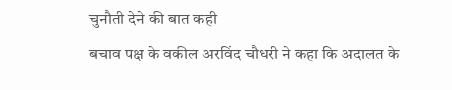चुनौती देने की बात कही
बचाव पक्ष के वकील अरविंद चौधरी ने कहा कि अदालत के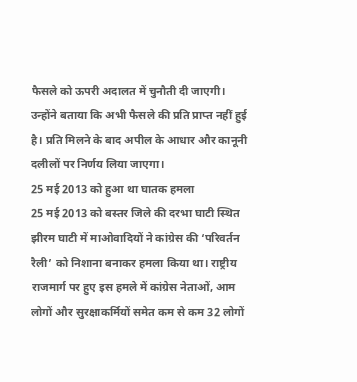फैसले को ऊपरी अदालत में चुनौती दी जाएगी। उन्होंने बताया कि अभी फैसले की प्रति प्राप्त नहीं हुई है। प्रति मिलने के बाद अपील के आधार और कानूनी दलीलों पर निर्णय लिया जाएगा।
25 मई 2013 को हुआ था घातक हमला
25 मई 2013 को बस्तर जिले की दरभा घाटी स्थित झीरम घाटी में माओवादियों ने कांग्रेस की ‘परिवर्तन रैली’ को निशाना बनाकर हमला किया था। राष्ट्रीय राजमार्ग पर हुए इस हमले में कांग्रेस नेताओं, आम लोगों और सुरक्षाकर्मियों समेत कम से कम 32 लोगों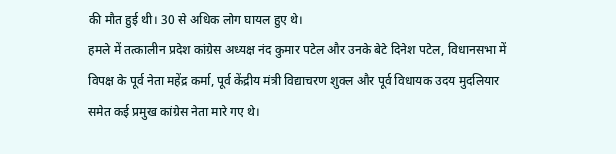की मौत हुई थी। 30 से अधिक लोग घायल हुए थे।
हमले में तत्कालीन प्रदेश कांग्रेस अध्यक्ष नंद कुमार पटेल और उनके बेटे दिनेश पटेल, विधानसभा में विपक्ष के पूर्व नेता महेंद्र कर्मा, पूर्व केंद्रीय मंत्री विद्याचरण शुक्ल और पूर्व विधायक उदय मुदलियार समेत कई प्रमुख कांग्रेस नेता मारे गए थे।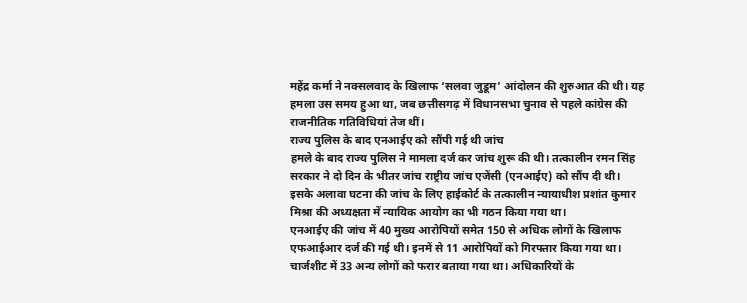महेंद्र कर्मा ने नक्सलवाद के खिलाफ ‘सलवा जुडूम’ आंदोलन की शुरुआत की थी। यह हमला उस समय हुआ था, जब छत्तीसगढ़ में विधानसभा चुनाव से पहले कांग्रेस की राजनीतिक गतिविधियां तेज थीं।
राज्य पुलिस के बाद एनआईए को सौंपी गई थी जांच
हमले के बाद राज्य पुलिस ने मामला दर्ज कर जांच शुरू की थी। तत्कालीन रमन सिंह सरकार ने दो दिन के भीतर जांच राष्ट्रीय जांच एजेंसी (एनआईए) को सौंप दी थी। इसके अलावा घटना की जांच के लिए हाईकोर्ट के तत्कालीन न्यायाधीश प्रशांत कुमार मिश्रा की अध्यक्षता में न्यायिक आयोग का भी गठन किया गया था।
एनआईए की जांच में 40 मुख्य आरोपियों समेत 150 से अधिक लोगों के खिलाफ एफआईआर दर्ज की गई थी। इनमें से 11 आरोपियों को गिरफ्तार किया गया था। चार्जशीट में 33 अन्य लोगों को फरार बताया गया था। अधिकारियों के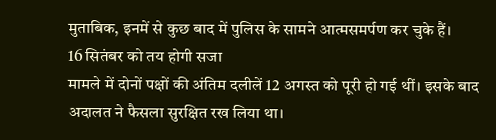मुताबिक, इनमें से कुछ बाद में पुलिस के सामने आत्मसमर्पण कर चुके हैं।
16 सितंबर को तय होगी सजा
मामले में दोनों पक्षों की अंतिम दलीलें 12 अगस्त को पूरी हो गई थीं। इसके बाद अदालत ने फैसला सुरक्षित रख लिया था।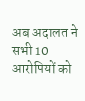अब अदालत ने सभी 10 आरोपियों को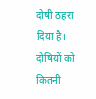दोषी ठहरा दिया है। दोषियों को कितनी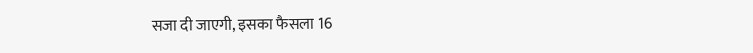सजा दी जाएगी, इसका फैसला 16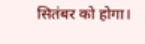सितंबर को होगा।